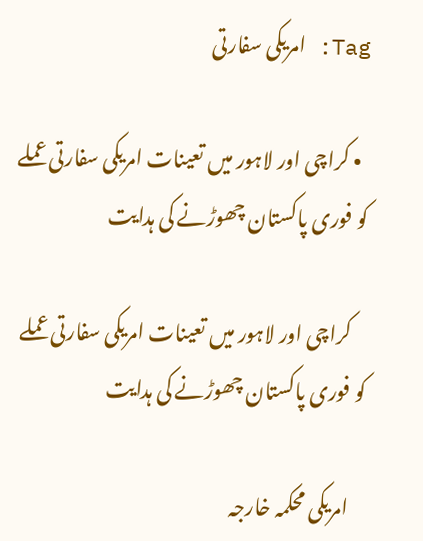Tag: امریکی سفارتی

  • کراچی اور لاہور میں تعینات امریکی سفارتی عملے کو فوری پاکستان چھوڑنے کی ہدایت

    کراچی اور لاہور میں تعینات امریکی سفارتی عملے کو فوری پاکستان چھوڑنے کی ہدایت

    امریکی محکمہ خارجہ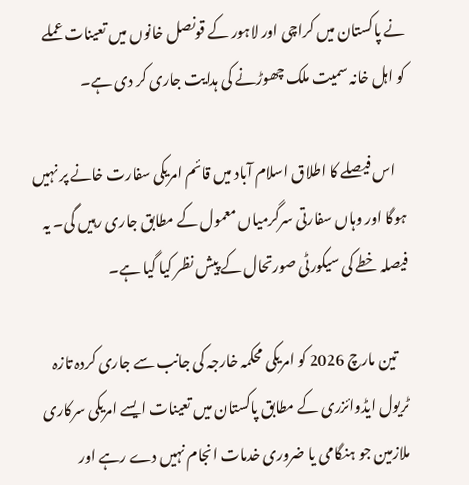نے پاکستان میں کراچی اور لاہور کے قونصل خانوں میں تعینات عملے کو اہل خانہ سمیت ملک چھوڑنے کی ہدایت جاری کر دی ہے۔

    اس فیصلے کا اطلاق اسلام آباد میں قائم امریکی سفارت خانے پر نہیں ہوگا اور وہاں سفارتی سرگرمیاں معمول کے مطابق جاری رہیں گی۔ یہ فیصلہ خطے کی سیکورٹی صورتحال کے پیش نظر کیا گیا ہے۔

    تین مارچ 2026 کو امریکی محکمہ خارجہ کی جانب سے جاری کردہ تازہ ٹریول ایڈوائزری کے مطابق پاکستان میں تعینات ایسے امریکی سرکاری ملازمین جو ہنگامی یا ضروری خدمات انجام نہیں دے رہے اور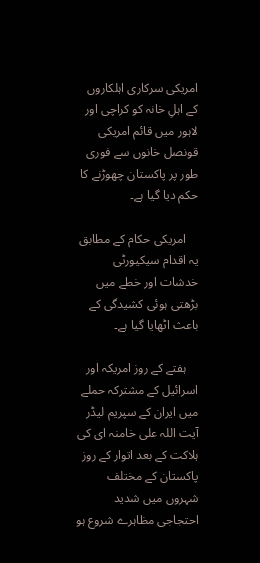امریکی سرکاری اہلکاروں کے اہلِ خانہ کو کراچی اور لاہور میں قائم امریکی قونصل خانوں سے فوری طور پر پاکستان چھوڑنے کا حکم دیا گیا ہے۔

    امریکی حکام کے مطابق یہ اقدام سیکیورٹی خدشات اور خطے میں بڑھتی ہوئی کشیدگی کے باعث اٹھایا گیا ہے۔

    ہفتے کے روز امریکہ اور اسرائیل کے مشترکہ حملے میں ایران کے سپریم لیڈر آیت اللہ علی خامنہ ای کی ہلاکت کے بعد اتوار کے روز پاکستان کے مختلف شہروں میں شدید احتجاجی مظاہرے شروع ہو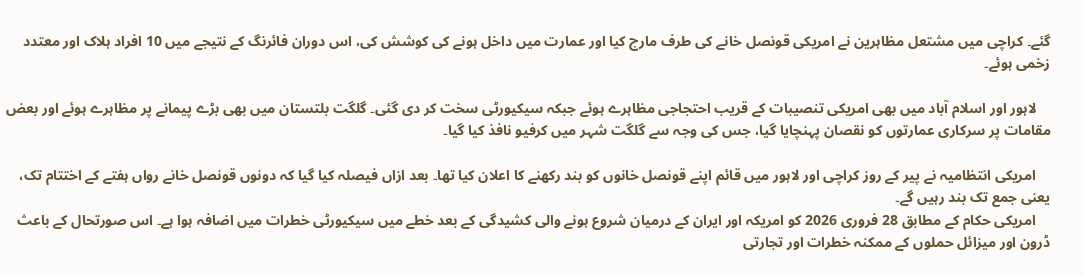گئے۔ کراچی میں مشتعل مظاہرین نے امریکی قونصل خانے کی طرف مارچ کیا اور عمارت میں داخل ہونے کی کوشش کی، اس دوران فائرنگ کے نتیجے میں 10 افراد ہلاک اور معتدد زخمی ہوئے۔

    لاہور اور اسلام آباد میں بھی امریکی تنصیبات کے قریب احتجاجی مظاہرے ہوئے جبکہ سیکیورٹی سخت کر دی گئی۔ گلگت بلتستان میں بھی بڑے پیمانے پر مظاہرے ہوئے اور بعض مقامات پر سرکاری عمارتوں کو نقصان پہنچایا گیا، جس کی وجہ سے گلگت شہر میں کرفیو نافذ کیا گیا۔

    امریکی انتظامیہ نے پیر کے روز کراچی اور لاہور میں قائم اپنے قونصل خانوں کو بند رکھنے کا اعلان کیا تھا۔ بعد ازاں فیصلہ کیا گیا کہ دونوں قونصل خانے رواں ہفتے کے اختتام تک، یعنی جمع تک بند رہیں گے۔
    امریکی حکام کے مطابق 28 فروری 2026 کو امریکہ اور ایران کے درمیان شروع ہونے والی کشیدگی کے بعد خطے میں سیکیورٹی خطرات میں اضافہ ہوا ہے۔ اس صورتحال کے باعث ڈرون اور میزائل حملوں کے ممکنہ خطرات اور تجارتی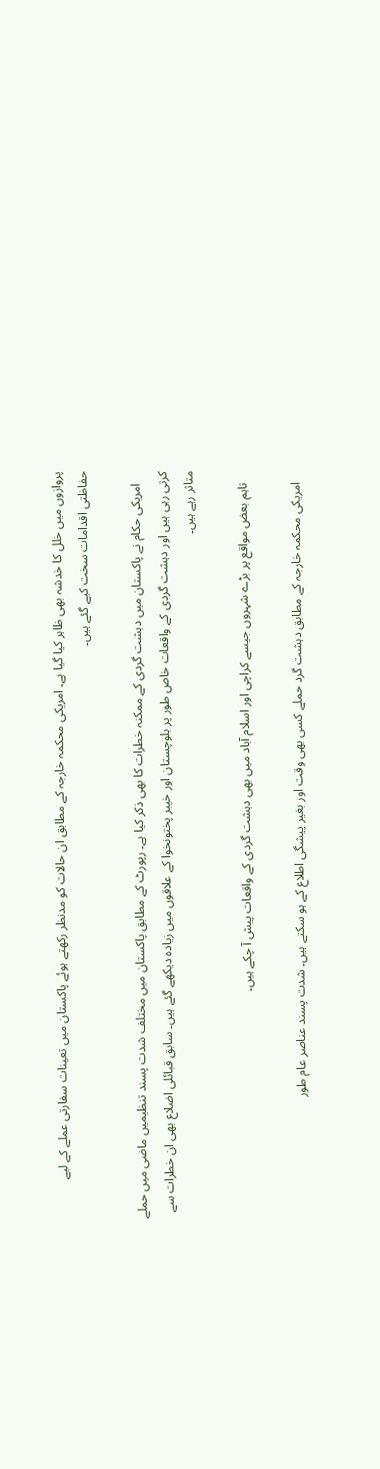پروازوں میں خلل کا خدشہ بھی ظاہر کیا گیا ہے۔ امریکی محکمہ خارجہ کے مطابق ان حالات کو مدنظر رکھتے ہوئے پاکستان میں تعینات سفارتی عملے کے لیے حفاظتی اقدامات سخت کیے گئے ہیں۔

    امریکی حکام نے پاکستان میں دہشت گردی کے ممکنہ خطرات کا بھی ذکر کیا ہے۔ رپورٹ کے مطابق پاکستان میں مختلف شدت پسند تنظیمیں ماضی میں حملے کرتی رہی ہیں اور دہشت گردی کے واقعات خاص طور پر بلوچستان اور خیبر پختونخوا کے علاقوں میں زیادہ دیکھے گئے ہیں۔ سابق قبائلی اضلاع بھی ان خطرات سے متاثر رہے ہیں۔

    تاہم بعض مواقع پر بڑے شہروں جیسے کراچی اور اسلام آباد میں بھی دہشت گردی کے واقعات پیش آ چکے ہیں۔

    امریکی محکمہ خارجہ کے مطابق دہشت گرد حملے کسی بھی وقت اور بغیر پیشگی اطلاع کے ہو سکتے ہیں۔ شدت پسند عناصر عام طور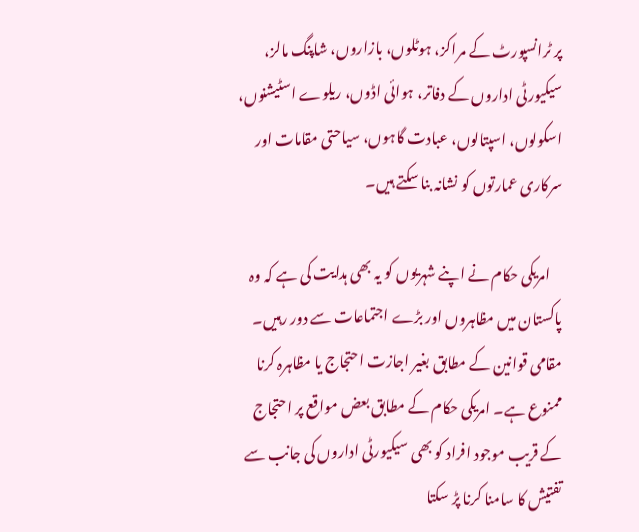پر ٹرانسپورٹ کے مراکز، ہوٹلوں، بازاروں، شاپنگ مالز، سیکیورٹی اداروں کے دفاتر، ہوائی اڈوں، ریلوے اسٹیشنوں، اسکولوں، اسپتالوں، عبادت گاہوں، سیاحتی مقامات اور سرکاری عمارتوں کو نشانہ بنا سکتے ہیں۔

    امریکی حکام نے اپنے شہریوں کو یہ بھی ہدایت کی ہے کہ وہ پاکستان میں مظاہروں اور بڑے اجتماعات سے دور رہیں۔ مقامی قوانین کے مطابق بغیر اجازت احتجاج یا مظاہرہ کرنا ممنوع ہے۔ امریکی حکام کے مطابق بعض مواقع پر احتجاج کے قریب موجود افراد کو بھی سیکیورٹی اداروں کی جانب سے تفتیش کا سامنا کرنا پڑ سکتا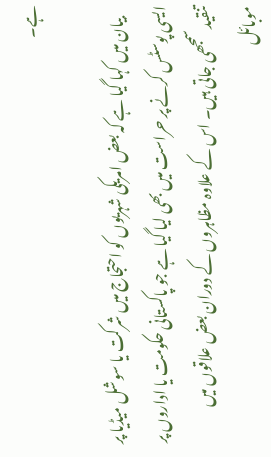ہے۔

    بیان میں کہا گیا ہے کہ بعض امریکی شہریوں کو احتجاج میں شرکت یا سوشل میڈیا پر ایسی پوسٹس کرنے پر حراست میں بھی لیا گیا ہے جو پاکستانی حکومت یا اداروں پر تنقید سمجھی جاتی ہیں۔ اس کے علاوہ مظاہروں کے دوران بعض علاقوں میں موبائل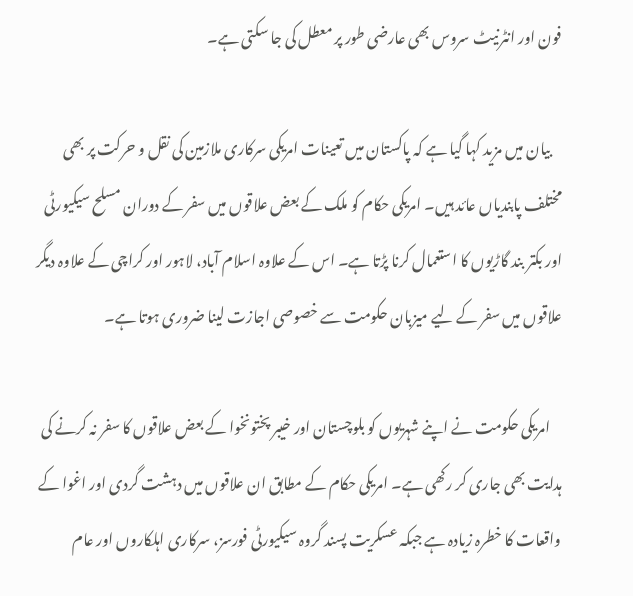فون اور انٹرنیٹ سروس بھی عارضی طور پر معطل کی جا سکتی ہے۔

    بیان میں مزید کہا گیا ہے کہ پاکستان میں تعینات امریکی سرکاری ملازمین کی نقل و حرکت پر بھی مختلف پابندیاں عائد ہیں۔ امریکی حکام کو ملک کے بعض علاقوں میں سفر کے دوران مسلح سیکیورٹی اور بکتر بند گاڑیوں کا استعمال کرنا پڑتا ہے۔ اس کے علاوہ اسلام آباد، لاہور اور کراچی کے علاوہ دیگر علاقوں میں سفر کے لیے میزبان حکومت سے خصوصی اجازت لینا ضروری ہوتا ہے۔

    امریکی حکومت نے اپنے شہریوں کو بلوچستان اور خیبر پختونخوا کے بعض علاقوں کا سفر نہ کرنے کی ہدایت بھی جاری کر رکھی ہے۔ امریکی حکام کے مطابق ان علاقوں میں دہشت گردی اور اغوا کے واقعات کا خطرہ زیادہ ہے جبکہ عسکریت پسند گروہ سیکیورٹی فورسز، سرکاری اہلکاروں اور عام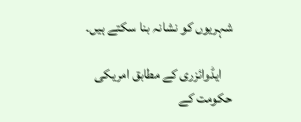شہریوں کو نشانہ بنا سکتے ہیں۔

    ایڈوائزری کے مطابق امریکی حکومت کے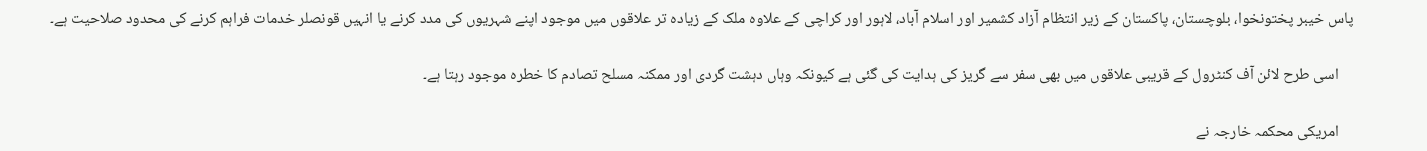پاس خیبر پختونخوا، بلوچستان، پاکستان کے زیر انتظام آزاد کشمیر اور اسلام آباد، لاہور اور کراچی کے علاوہ ملک کے زیادہ تر علاقوں میں موجود اپنے شہریوں کی مدد کرنے یا انہیں قونصلر خدمات فراہم کرنے کی محدود صلاحیت ہے۔

    اسی طرح لائن آف کنٹرول کے قریبی علاقوں میں بھی سفر سے گریز کی ہدایت کی گئی ہے کیونکہ وہاں دہشت گردی اور ممکنہ مسلح تصادم کا خطرہ موجود رہتا ہے۔

    امریکی محکمہ خارجہ نے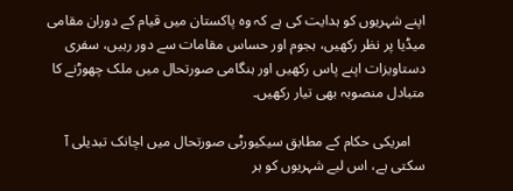اپنے شہریوں کو ہدایت کی ہے کہ وہ پاکستان میں قیام کے دوران مقامی میڈیا پر نظر رکھیں، ہجوم اور حساس مقامات سے دور رہیں، سفری دستاویزات اپنے پاس رکھیں اور ہنگامی صورتحال میں ملک چھوڑنے کا متبادل منصوبہ بھی تیار رکھیں۔

    امریکی حکام کے مطابق سیکیورٹی صورتحال میں اچانک تبدیلی آ سکتی ہے، اس لیے شہریوں کو ہر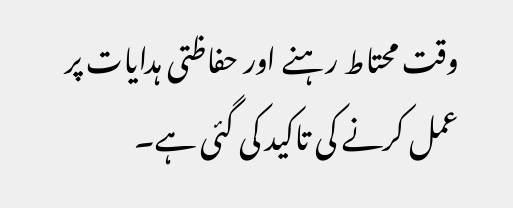وقت محتاط رہنے اور حفاظتی ہدایات پر عمل کرنے کی تاکید کی گئی ہے۔